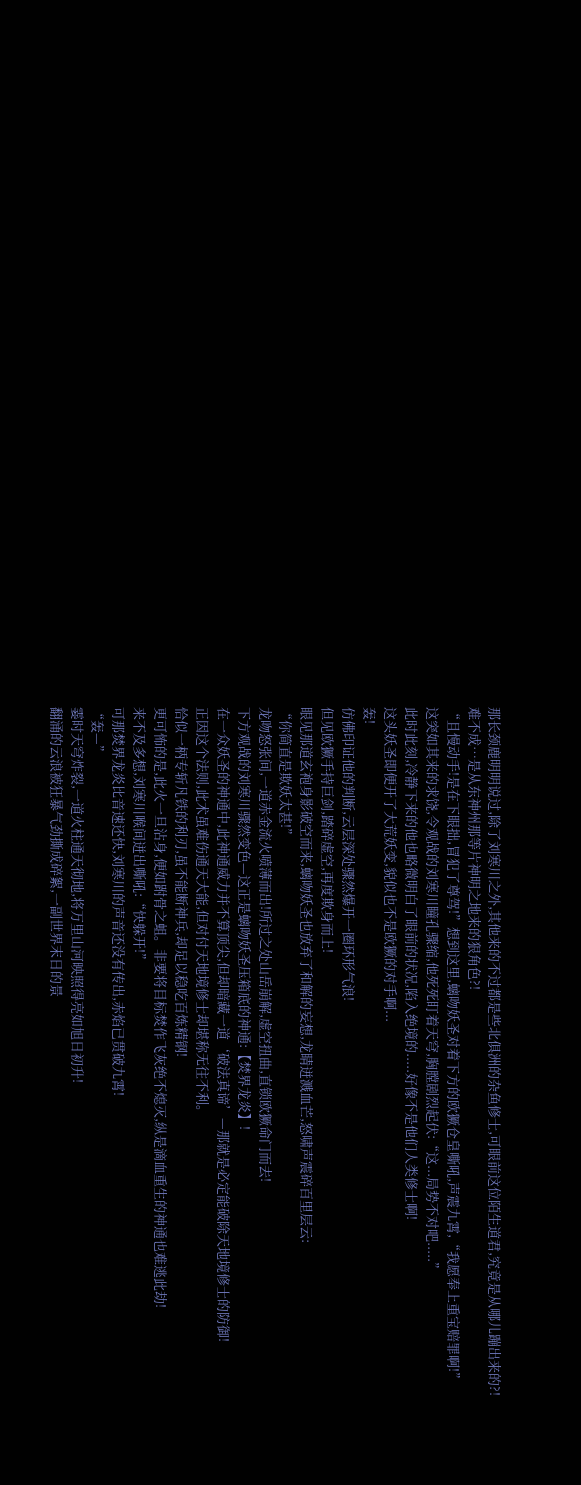那长颈鹿明明说过,除了刘寒川之外,其他来的不过都是些北俱洲的杂鱼修士,可眼前这位陌生道君,究竟是从哪儿蹦出来的?!
难不成…是从东神州那等片神明之地来的狠角色?!
“且慢动手!是在下眼拙,冒犯了尊驾!”想到这里,螭吻妖圣对着下方的欧獗仓皇嘶吼,声震九霄,“我愿奉上重宝赔罪啊!”
这突如其来的求饶,令观战的刘寒川瞳孔骤缩,他死死盯着天穹,胸膛剧烈起伏:“这...局势不对吧.....”
此时此刻,冷静下来的他也略微明白了眼前的状况,陷入绝境的.....好像不是他们人类修士啊!
这头妖圣即便开了大荒妖变,貌似也不是欧獗的对手啊...
轰!
仿佛印证他的判断,云层深处骤然爆开一圈环形气浪!
但见欧獗手持巨剑,踏碎虚空,再度欺身而上!
眼见那道玄袍身影破空而来,螭吻妖圣也放弃了和解的妄想,龙睛迸溅血芒,怒啸声震碎百里层云:
“你简直是欺妖太甚!”
龙吻怒张间,一道赤金流火喷薄而出!所过之处山岳崩解,虚空扭曲,直锁欧獗命门而去!
下方观战的刘寒川骤然变色—这正是螭吻妖圣压箱底的神通:【焚界龙炎】!
在一众妖圣的神通中,此神通威力并不算顶尖,但却暗藏一道‘破法真谛’—那就是必定能破除天地境修士的防御!
正因这个法则,此术虽难伤通天大能,但对付天地境修士却堪称无往不利。
恰似一柄专斩凡铁的利刃,虽不能断神兵,却足以稳吃百炼精钢!
更可怖的是,此火一旦沾身,便如跗骨之蛆。非要将目标焚作飞灰绝不熄灭,纵是滴血重生的神通也难逃此劫!
来不及多想,刘寒川喉间迸出嘶吼:“快躲开!”
可那焚界龙炎比音速还快,刘寒川的声音还没有传出,赤焰已贯破九霄!
“轰—”
霎时天穹炸裂,一道火柱通天彻地,将万里山河映照得亮如旭日初升!
翻涌的云浪被狂暴气劲撕成碎絮,一副世界末日的景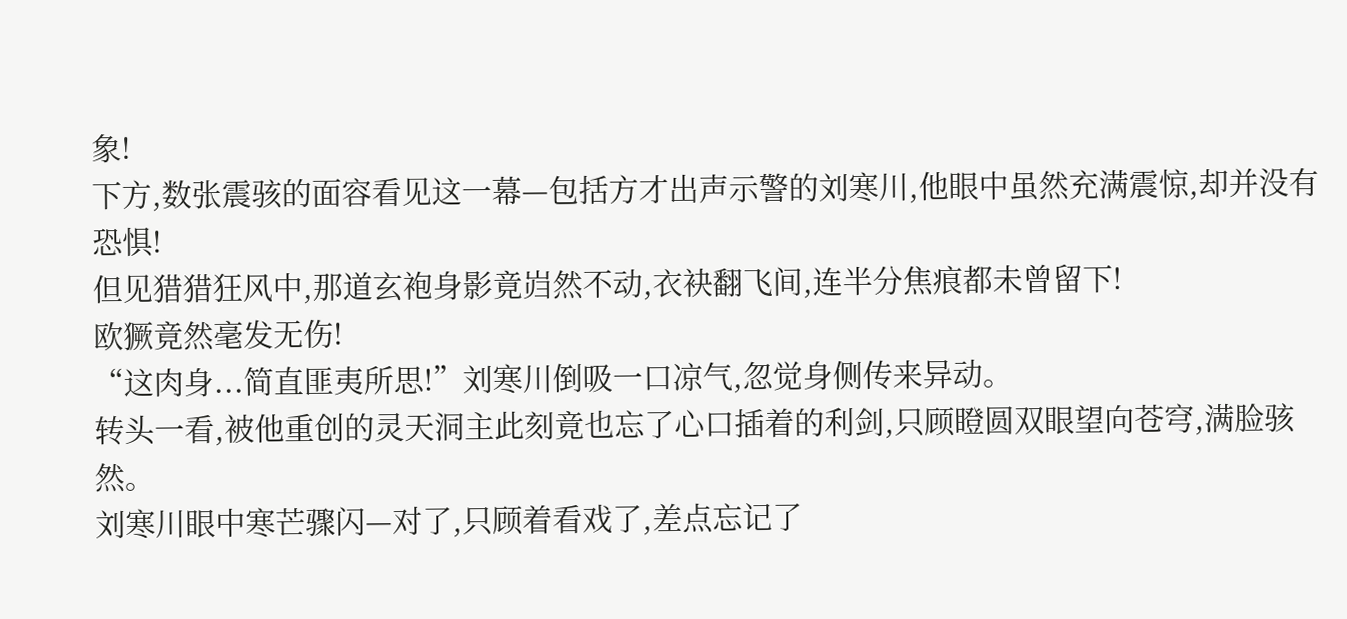象!
下方,数张震骇的面容看见这一幕—包括方才出声示警的刘寒川,他眼中虽然充满震惊,却并没有恐惧!
但见猎猎狂风中,那道玄袍身影竟岿然不动,衣袂翻飞间,连半分焦痕都未曾留下!
欧獗竟然毫发无伤!
“这肉身...简直匪夷所思!”刘寒川倒吸一口凉气,忽觉身侧传来异动。
转头一看,被他重创的灵天洞主此刻竟也忘了心口插着的利剑,只顾瞪圆双眼望向苍穹,满脸骇然。
刘寒川眼中寒芒骤闪—对了,只顾着看戏了,差点忘记了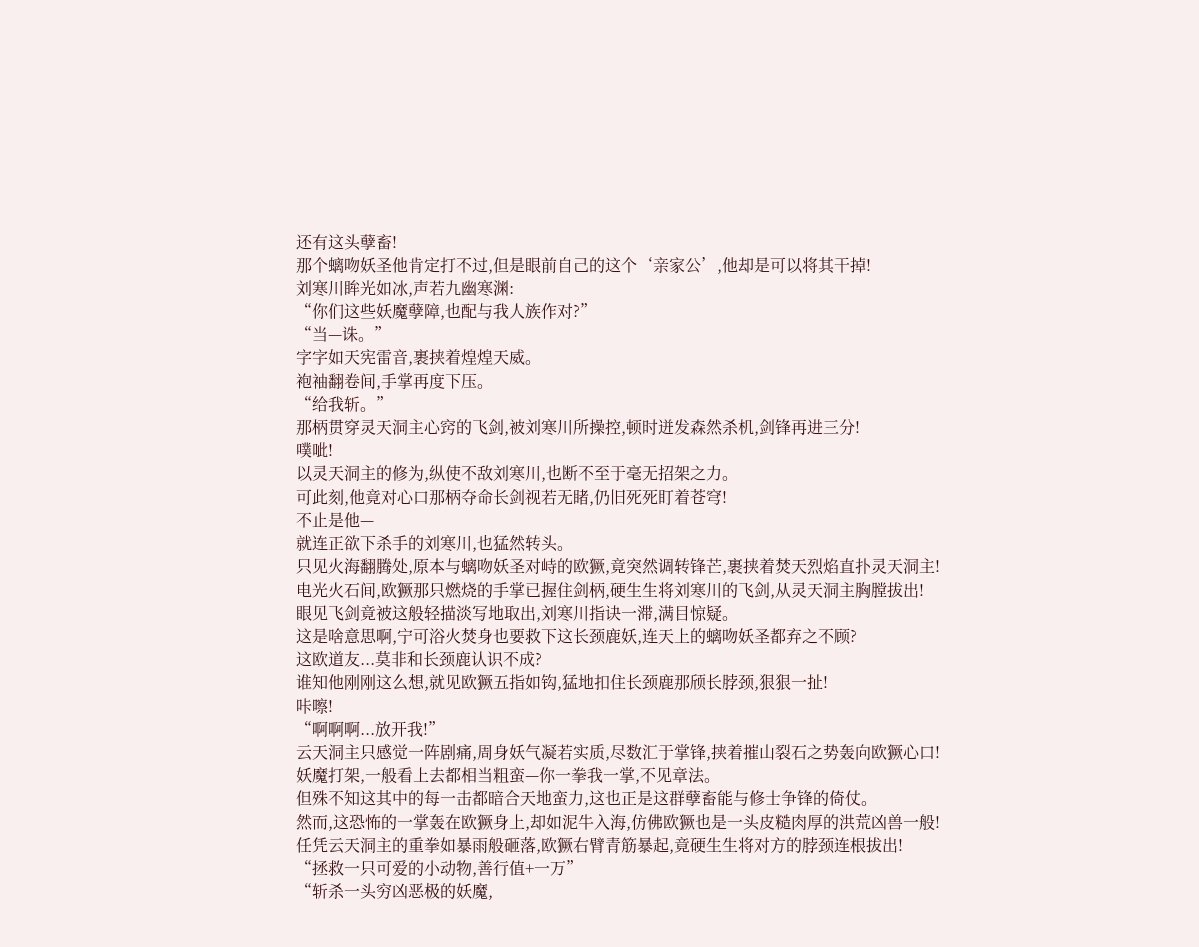还有这头孽畜!
那个螭吻妖圣他肯定打不过,但是眼前自己的这个‘亲家公’,他却是可以将其干掉!
刘寒川眸光如冰,声若九幽寒渊:
“你们这些妖魔孽障,也配与我人族作对?”
“当—诛。”
字字如天宪雷音,裹挟着煌煌天威。
袍袖翻卷间,手掌再度下压。
“给我斩。”
那柄贯穿灵天洞主心窍的飞剑,被刘寒川所操控,顿时迸发森然杀机,剑锋再进三分!
噗呲!
以灵天洞主的修为,纵使不敌刘寒川,也断不至于毫无招架之力。
可此刻,他竟对心口那柄夺命长剑视若无睹,仍旧死死盯着苍穹!
不止是他—
就连正欲下杀手的刘寒川,也猛然转头。
只见火海翻腾处,原本与螭吻妖圣对峙的欧獗,竟突然调转锋芒,裹挟着焚天烈焰直扑灵天洞主!
电光火石间,欧獗那只燃烧的手掌已握住剑柄,硬生生将刘寒川的飞剑,从灵天洞主胸膛拔出!
眼见飞剑竟被这般轻描淡写地取出,刘寒川指诀一滞,满目惊疑。
这是啥意思啊,宁可浴火焚身也要救下这长颈鹿妖,连天上的螭吻妖圣都弃之不顾?
这欧道友...莫非和长颈鹿认识不成?
谁知他刚刚这么想,就见欧獗五指如钩,猛地扣住长颈鹿那颀长脖颈,狠狠一扯!
咔嚓!
“啊啊啊...放开我!”
云天洞主只感觉一阵剧痛,周身妖气凝若实质,尽数汇于掌锋,挟着摧山裂石之势轰向欧獗心口!
妖魔打架,一般看上去都相当粗蛮—你一拳我一掌,不见章法。
但殊不知这其中的每一击都暗合天地蛮力,这也正是这群孽畜能与修士争锋的倚仗。
然而,这恐怖的一掌轰在欧獗身上,却如泥牛入海,仿佛欧獗也是一头皮糙肉厚的洪荒凶兽一般!
任凭云天洞主的重拳如暴雨般砸落,欧獗右臂青筋暴起,竟硬生生将对方的脖颈连根拔出!
“拯救一只可爱的小动物,善行值+一万”
“斩杀一头穷凶恶极的妖魔,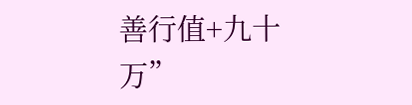善行值+九十万”